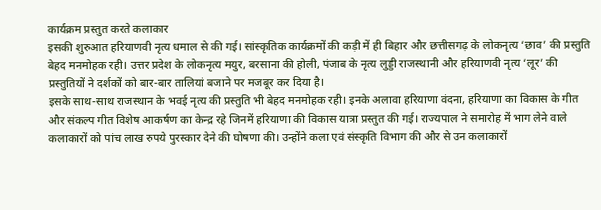कार्यक्रम प्रस्तुत करते कलाकार
इसकी शुरुआत हरियाणवी नृत्य धमाल से की गई। सांस्कृतिक कार्यक्रमों की कड़ी में ही बिहार और छत्तीसगढ़ के लोकनृत्य ‘छाव’ की प्रस्तुति बेहद मनमोहक रही। उत्तर प्रदेश के लोकनृत्य मयुर, बरसाना की होली, पंजाब के नृत्य लुड्डी राजस्थानी और हरियाणवी नृत्य ‘लूर’ की प्रस्तुतियों ने दर्शकों को बार-बार तालियां बजाने पर मजबूर कर दिया है।
इसके साथ-साथ राजस्थान के भवई नृत्य की प्रस्तुति भी बेहद मनमोहक रही। इनके अलावा हरियाणा वंदना, हरियाणा का विकास के गीत और संकल्प गीत विशेष आकर्षण का केन्द्र रहे जिनमें हरियाणा की विकास यात्रा प्रस्तुत की गई। राज्यपाल ने समारोह में भाग लेने वाले कलाकारों को पांच लाख रुपये पुरस्कार देने की घोषणा की। उन्होंने कला एवं संस्कृति विभाग की और से उन कलाकारों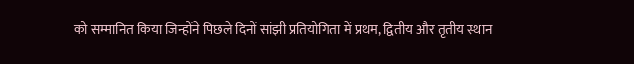को सम्मानित किया जिन्होंने पिछले दिनों सांझी प्रतियोगिता में प्रथम, द्वितीय और तृतीय स्थान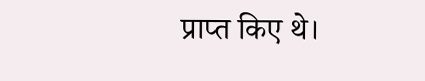प्राप्त किए थे।